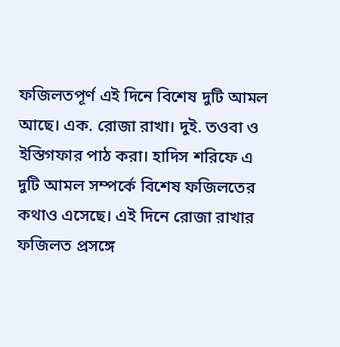ফজিলতপূর্ণ এই দিনে বিশেষ দুটি আমল আছে। এক. রোজা রাখা। দুই. তওবা ও ইস্তিগফার পাঠ করা। হাদিস শরিফে এ দুটি আমল সম্পর্কে বিশেষ ফজিলতের কথাও এসেছে। এই দিনে রোজা রাখার ফজিলত প্রসঙ্গে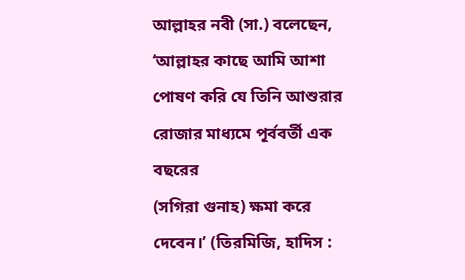আল্লাহর নবী (সা.) বলেছেন, ‘আল্লাহর কাছে আমি আশা পোষণ করি যে তিনি আশুরার রোজার মাধ্যমে পূর্ববর্তী এক বছরের
(সগিরা গুনাহ) ক্ষমা করে দেবেন।’ (তিরমিজি, হাদিস :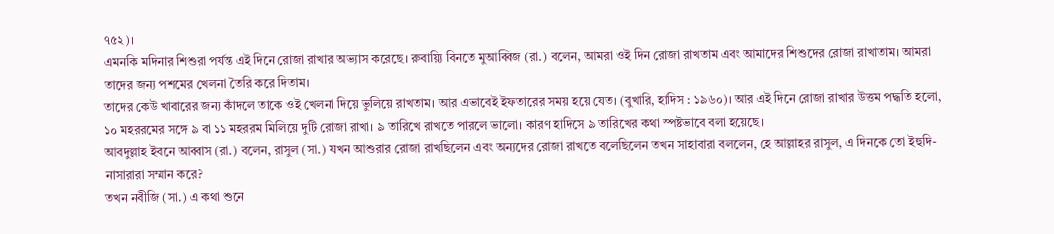৭৫২)।
এমনকি মদিনার শিশুরা পর্যন্ত এই দিনে রোজা রাখার অভ্যাস করেছে। রুবায়্যি বিনতে মুআব্বিজ (রা.) বলেন, আমরা ওই দিন রোজা রাখতাম এবং আমাদের শিশুদের রোজা রাখাতাম। আমরা তাদের জন্য পশমের খেলনা তৈরি করে দিতাম।
তাদের কেউ খাবারের জন্য কাঁদলে তাকে ওই খেলনা দিয়ে ভুলিয়ে রাখতাম। আর এভাবেই ইফতারের সময় হয়ে যেত। (বুখারি, হাদিস : ১৯৬০)। আর এই দিনে রোজা রাখার উত্তম পদ্ধতি হলো, ১০ মহররমের সঙ্গে ৯ বা ১১ মহররম মিলিয়ে দুটি রোজা রাখা। ৯ তারিখে রাখতে পারলে ভালো। কারণ হাদিসে ৯ তারিখের কথা স্পষ্টভাবে বলা হয়েছে।
আবদুল্লাহ ইবনে আব্বাস (রা.) বলেন, রাসুল (সা.) যখন আশুরার রোজা রাখছিলেন এবং অন্যদের রোজা রাখতে বলেছিলেন তখন সাহাবারা বললেন, হে আল্লাহর রাসুল, এ দিনকে তো ইহুদি-নাসারারা সম্মান করে?
তখন নবীজি (সা.) এ কথা শুনে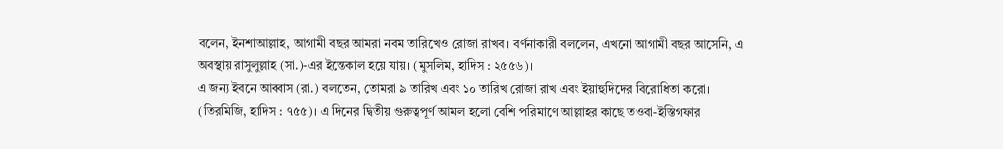বলেন, ইনশাআল্লাহ, আগামী বছর আমরা নবম তারিখেও রোজা রাখব। বর্ণনাকারী বললেন, এখনো আগামী বছর আসেনি, এ অবস্থায় রাসুলুল্লাহ (সা.)-এর ইন্তেকাল হয়ে যায়। (মুসলিম, হাদিস : ২৫৫৬)।
এ জন্য ইবনে আব্বাস (রা.) বলতেন, তোমরা ৯ তারিখ এবং ১০ তারিখ রোজা রাখ এবং ইয়াহুদিদের বিরোধিতা করো। (তিরমিজি, হাদিস : ৭৫৫)। এ দিনের দ্বিতীয় গুরুত্বপূর্ণ আমল হলো বেশি পরিমাণে আল্লাহর কাছে তওবা-ইস্তিগফার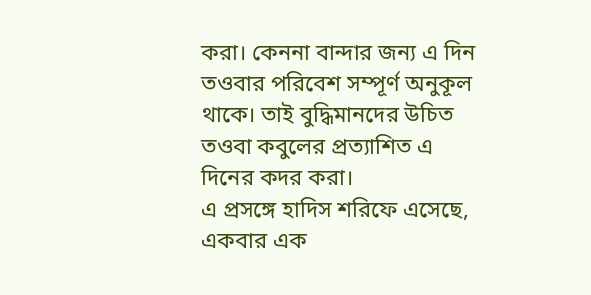করা। কেননা বান্দার জন্য এ দিন তওবার পরিবেশ সম্পূর্ণ অনুকূল থাকে। তাই বুদ্ধিমানদের উচিত তওবা কবুলের প্রত্যাশিত এ দিনের কদর করা।
এ প্রসঙ্গে হাদিস শরিফে এসেছে, একবার এক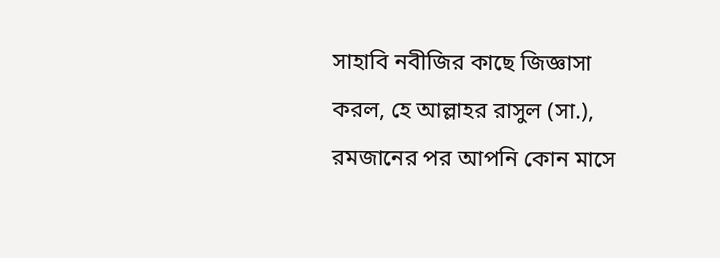সাহাবি নবীজির কাছে জিজ্ঞাসা করল, হে আল্লাহর রাসুল (সা.), রমজানের পর আপনি কোন মাসে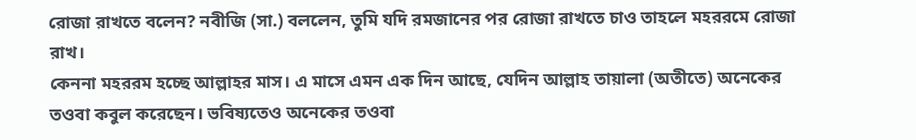রোজা রাখতে বলেন? নবীজি (সা.) বললেন, তুমি যদি রমজানের পর রোজা রাখতে চাও তাহলে মহররমে রোজা রাখ।
কেননা মহররম হচ্ছে আল্লাহর মাস। এ মাসে এমন এক দিন আছে, যেদিন আল্লাহ তায়ালা (অতীতে) অনেকের তওবা কবুল করেছেন। ভবিষ্যতেও অনেকের তওবা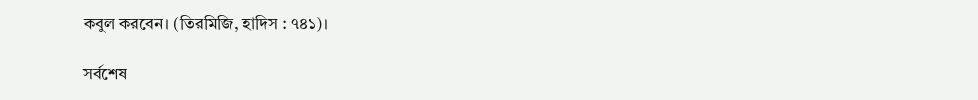কবুল করবেন। (তিরমিজি, হাদিস : ৭৪১)।

সর্বশেষ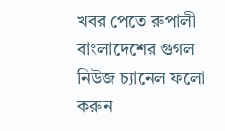খবর পেতে রুপালী বাংলাদেশের গুগল নিউজ চ্যানেল ফলো করুন